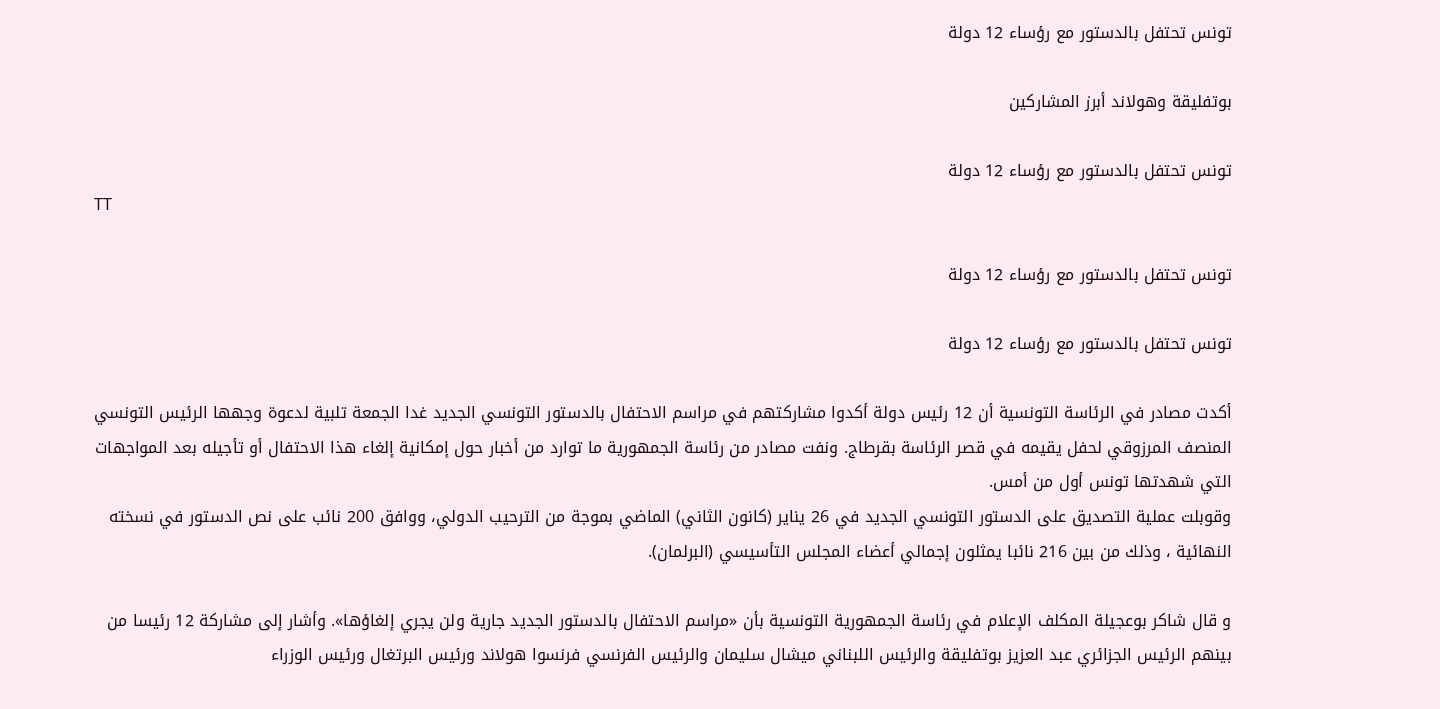تونس تحتفل بالدستور مع رؤساء 12 دولة

بوتفليقة وهولاند أبرز المشاركين

تونس تحتفل بالدستور مع رؤساء 12 دولة
TT

تونس تحتفل بالدستور مع رؤساء 12 دولة

تونس تحتفل بالدستور مع رؤساء 12 دولة

أكدت مصادر في الرئاسة التونسية أن 12 رئيس دولة أكدوا مشاركتهم في مراسم الاحتفال بالدستور التونسي الجديد غدا الجمعة تلبية لدعوة وجهها الرئيس التونسي المنصف المرزوقي لحفل يقيمه في قصر الرئاسة بقرطاج. ونفت مصادر من رئاسة الجمهورية ما توارد من أخبار حول إمكانية إلغاء هذا الاحتفال أو تأجيله بعد المواجهات التي شهدتها تونس أول من أمس.
وقوبلت عملية التصديق على الدستور التونسي الجديد في 26 يناير (كانون الثاني) الماضي بموجة من الترحيب الدولي، ووافق 200 نائب على نص الدستور في نسخته النهائية ، وذلك من بين 216 نائبا يمثلون إجمالي أعضاء المجلس التأسيسي (البرلمان).

و قال شاكر بوعجيلة المكلف الإعلام في رئاسة الجمهورية التونسية بأن «مراسم الاحتفال بالدستور الجديد جارية ولن يجري إلغاؤها». وأشار إلى مشاركة 12 رئيسا من بينهم الرئيس الجزائري عبد العزيز بوتفليقة والرئيس اللبناني ميشال سليمان والرئيس الفرنسي فرنسوا هولاند ورئيس البرتغال ورئيس الوزراء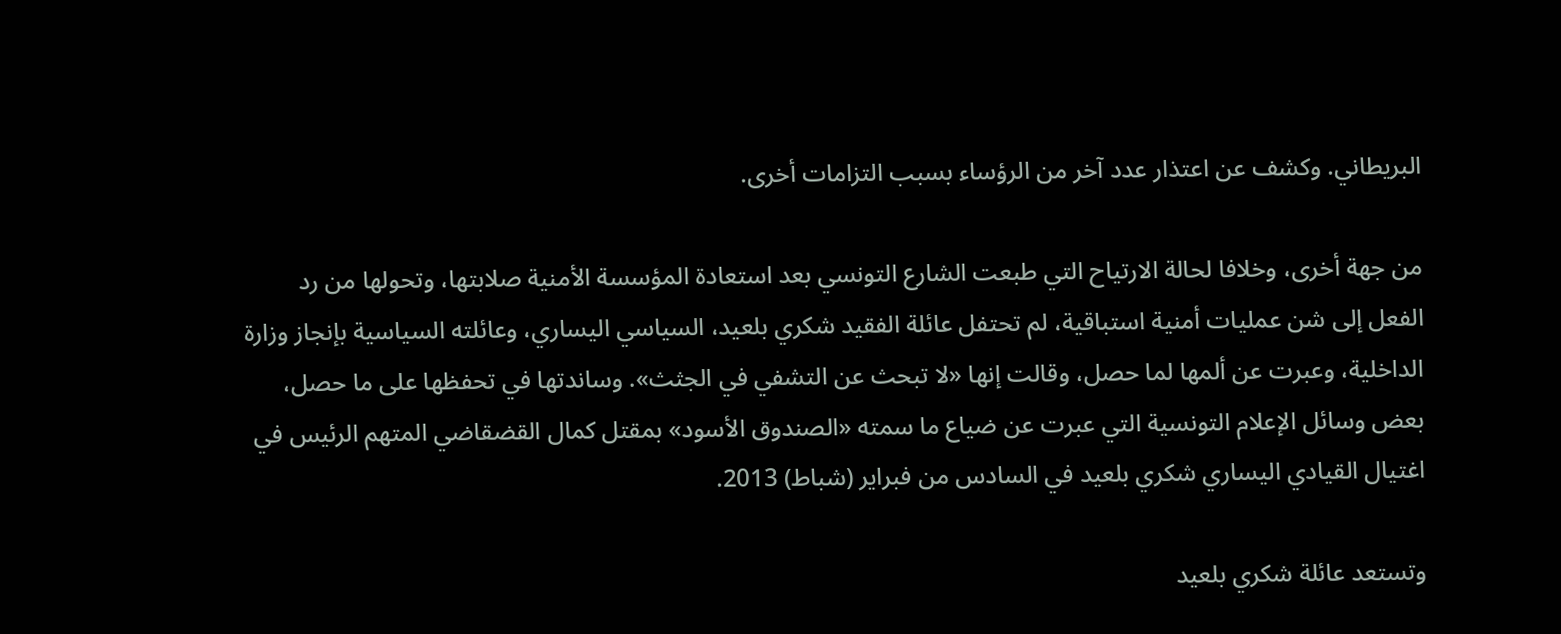البريطاني. وكشف عن اعتذار عدد آخر من الرؤساء بسبب التزامات أخرى.

من جهة أخرى، وخلافا لحالة الارتياح التي طبعت الشارع التونسي بعد استعادة المؤسسة الأمنية صلابتها، وتحولها من رد الفعل إلى شن عمليات أمنية استباقية، لم تحتفل عائلة الفقيد شكري بلعيد، السياسي اليساري، وعائلته السياسية بإنجاز وزارة الداخلية، وعبرت عن ألمها لما حصل، وقالت إنها «لا تبحث عن التشفي في الجثث». وساندتها في تحفظها على ما حصل، بعض وسائل الإعلام التونسية التي عبرت عن ضياع ما سمته «الصندوق الأسود» بمقتل كمال القضقاضي المتهم الرئيس في اغتيال القيادي اليساري شكري بلعيد في السادس من فبراير (شباط) 2013.

وتستعد عائلة شكري بلعيد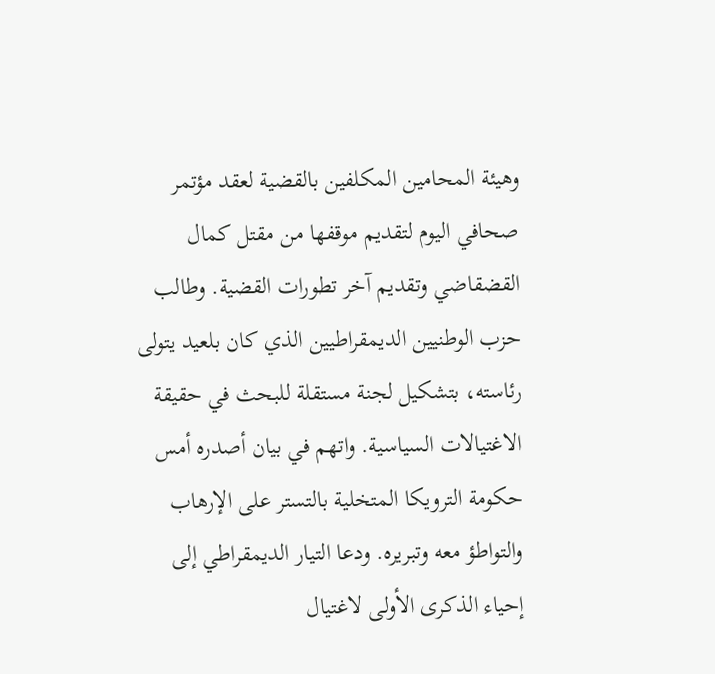وهيئة المحامين المكلفين بالقضية لعقد مؤتمر صحافي اليوم لتقديم موقفها من مقتل كمال القضقاضي وتقديم آخر تطورات القضية. وطالب حزب الوطنيين الديمقراطيين الذي كان بلعيد يتولى رئاسته، بتشكيل لجنة مستقلة للبحث في حقيقة الاغتيالات السياسية. واتهم في بيان أصدره أمس حكومة الترويكا المتخلية بالتستر على الإرهاب والتواطؤ معه وتبريره. ودعا التيار الديمقراطي إلى إحياء الذكرى الأولى لاغتيال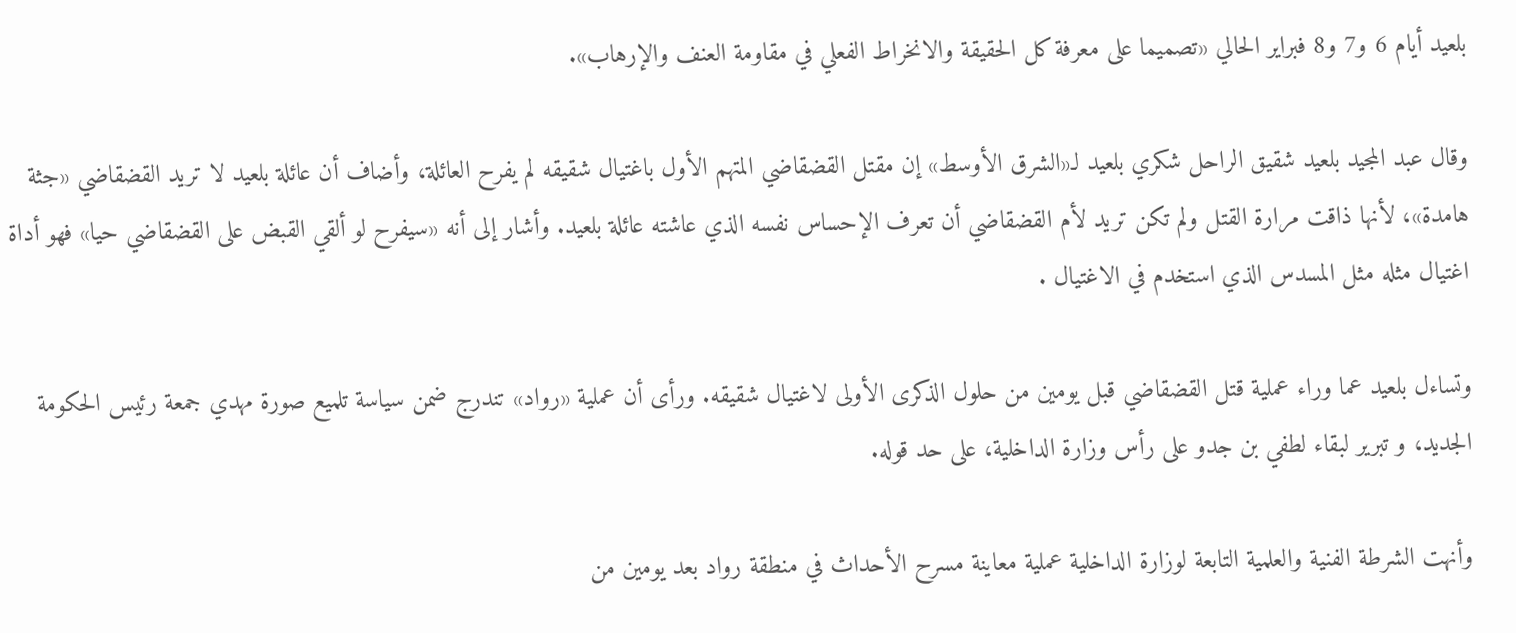بلعيد أيام 6 و7 و8 فبراير الحالي «تصميما على معرفة كل الحقيقة والانخراط الفعلي في مقاومة العنف والإرهاب».

وقال عبد المجيد بلعيد شقيق الراحل شكري بلعيد لـ«الشرق الأوسط» إن مقتل القضقاضي المتهم الأول باغتيال شقيقه لم يفرح العائلة، وأضاف أن عائلة بلعيد لا تريد القضقاضي «جثة هامدة»، لأنها ذاقت مرارة القتل ولم تكن تريد لأم القضقاضي أن تعرف الإحساس نفسه الذي عاشته عائلة بلعيد. وأشار إلى أنه «سيفرح لو ألقي القبض على القضقاضي حيا» فهو أداة اغتيال مثله مثل المسدس الذي استخدم في الاغتيال .

وتساءل بلعيد عما وراء عملية قتل القضقاضي قبل يومين من حلول الذكرى الأولى لاغتيال شقيقه. ورأى أن عملية «رواد» تندرج ضمن سياسة تلميع صورة مهدي جمعة رئيس الحكومة الجديد، و تبرير لبقاء لطفي بن جدو على رأس وزارة الداخلية، على حد قوله.

وأنهت الشرطة الفنية والعلمية التابعة لوزارة الداخلية عملية معاينة مسرح الأحداث في منطقة رواد بعد يومين من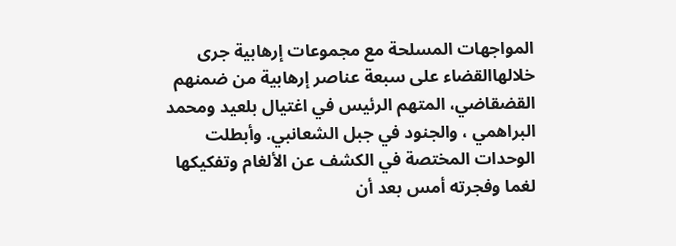المواجهات المسلحة مع مجموعات إرهابية جرى خلالهاالقضاء على سبعة عناصر إرهابية من ضمنهم القضقاضي، المتهم الرئيس في اغتيال بلعيد ومحمد البراهمي ، والجنود في جبل الشعانبي. وأبطلت الوحدات المختصة في الكشف عن الألغام وتفكيكها لغما وفجرته أمس بعد أن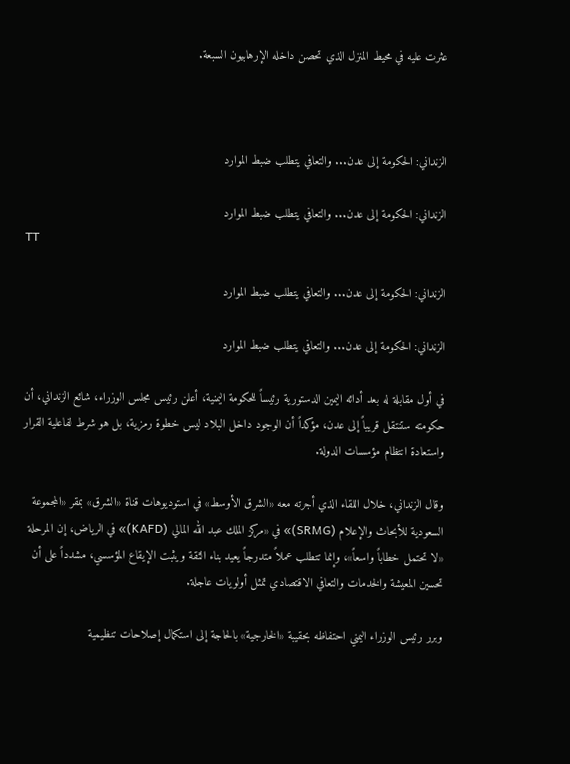عثرت عليه في محيط المنزل الذي تحصن داخله الإرهابيون السبعة.



الزنداني: الحكومة إلى عدن... والتعافي يتطلب ضبط الموارد

الزنداني: الحكومة إلى عدن... والتعافي يتطلب ضبط الموارد
TT

الزنداني: الحكومة إلى عدن... والتعافي يتطلب ضبط الموارد

الزنداني: الحكومة إلى عدن... والتعافي يتطلب ضبط الموارد

في أول مقابلة له بعد أدائه اليمين الدستورية رئيساً للحكومة اليمنية، أعلن رئيس مجلس الوزراء، شائع الزنداني، أن حكومته ستنتقل قريباً إلى عدن، مؤكداً أن الوجود داخل البلاد ليس خطوة رمزية، بل هو شرط لفاعلية القرار واستعادة انتظام مؤسسات الدولة.

وقال الزنداني، خلال اللقاء الذي أجرته معه «الشرق الأوسط» في استوديوهات قناة «الشرق» بمقر «المجموعة السعودية للأبحاث والإعلام (SRMG)» في «مركز الملك عبد الله المالي (KAFD)» في الرياض، إن المرحلة «لا تحتمل خطاباً واسعاً»، وإنما تتطلب عملاً متدرجاً يعيد بناء الثقة ويثبت الإيقاع المؤسسي، مشدداً على أن تحسين المعيشة والخدمات والتعافي الاقتصادي تمثل أولويات عاجلة.

وبرر رئيس الوزراء اليمني احتفاظه بحقيبة «الخارجية» بالحاجة إلى استكمال إصلاحات تنظيمية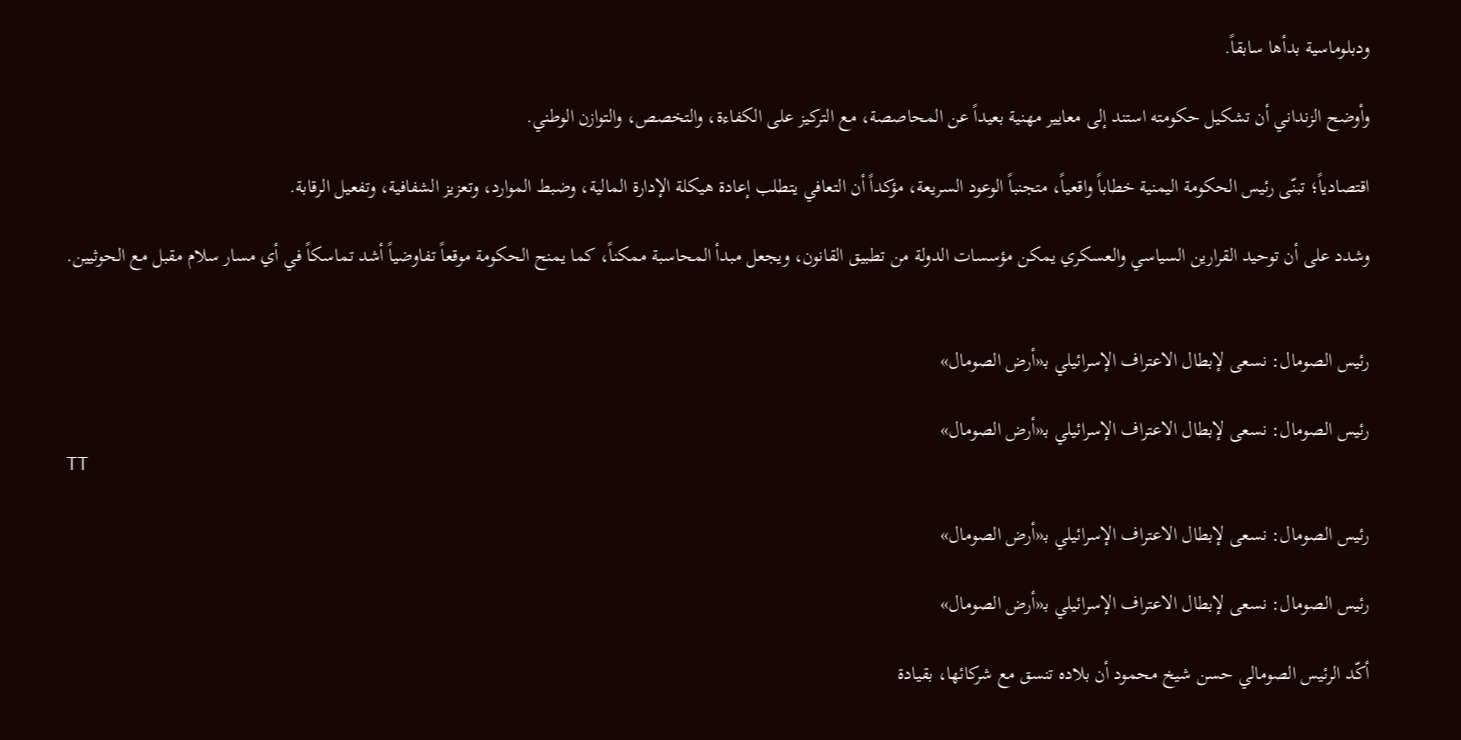ودبلوماسية بدأها سابقاً.

وأوضح الزنداني أن تشكيل حكومته استند إلى معايير مهنية بعيداً عن المحاصصة، مع التركيز على الكفاءة، والتخصص، والتوازن الوطني.

اقتصادياً؛ تبنّى رئيس الحكومة اليمنية خطاباً واقعياً، متجنباً الوعود السريعة، مؤكداً أن التعافي يتطلب إعادة هيكلة الإدارة المالية، وضبط الموارد، وتعزيز الشفافية، وتفعيل الرقابة.

وشدد على أن توحيد القرارين السياسي والعسكري يمكن مؤسسات الدولة من تطبيق القانون، ويجعل مبدأ المحاسبة ممكناً، كما يمنح الحكومة موقعاً تفاوضياً أشد تماسكاً في أي مسار سلام مقبل مع الحوثيين.


رئيس الصومال: نسعى لإبطال الاعتراف الإسرائيلي بـ«أرض الصومال»

رئيس الصومال: نسعى لإبطال الاعتراف الإسرائيلي بـ«أرض الصومال»
TT

رئيس الصومال: نسعى لإبطال الاعتراف الإسرائيلي بـ«أرض الصومال»

رئيس الصومال: نسعى لإبطال الاعتراف الإسرائيلي بـ«أرض الصومال»

أكّد الرئيس الصومالي حسن شيخ محمود أن بلاده تنسق مع شركائها، بقيادة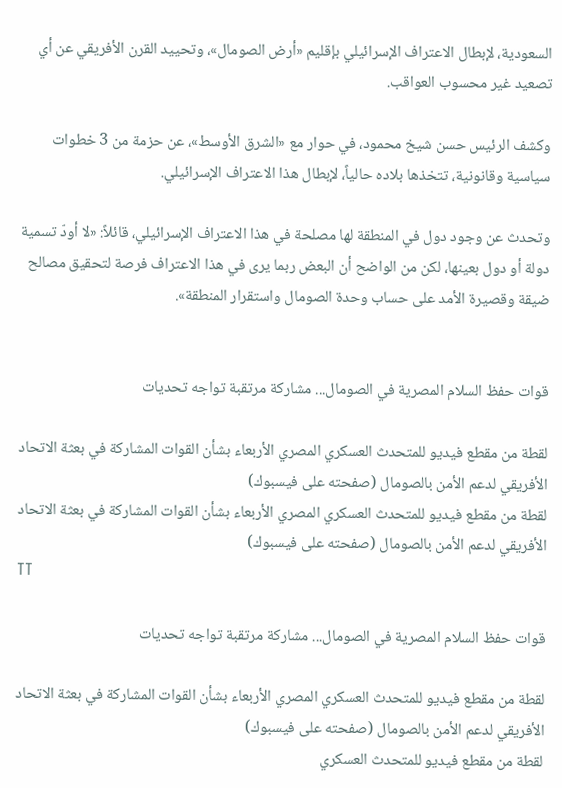السعودية، لإبطال الاعتراف الإسرائيلي بإقليم «أرض الصومال»، وتحييد القرن الأفريقي عن أي تصعيد غير محسوب العواقب.

وكشف الرئيس حسن شيخ محمود، في حوار مع «الشرق الأوسط»، عن حزمة من 3 خطوات سياسية وقانونية، تتخذها بلاده حالياً، لإبطال هذا الاعتراف الإسرائيلي.

وتحدث عن وجود دول في المنطقة لها مصلحة في هذا الاعتراف الإسرائيلي، قائلاً: «لا أودّ تسمية دولة أو دول بعينها، لكن من الواضح أن البعض ربما يرى في هذا الاعتراف فرصة لتحقيق مصالح ضيقة وقصيرة الأمد على حساب وحدة الصومال واستقرار المنطقة».


قوات حفظ السلام المصرية في الصومال... مشاركة مرتقبة تواجه تحديات

لقطة من مقطع فيديو للمتحدث العسكري المصري الأربعاء بشأن القوات المشاركة في بعثة الاتحاد الأفريقي لدعم الأمن بالصومال (صفحته على فيسبوك)
لقطة من مقطع فيديو للمتحدث العسكري المصري الأربعاء بشأن القوات المشاركة في بعثة الاتحاد الأفريقي لدعم الأمن بالصومال (صفحته على فيسبوك)
TT

قوات حفظ السلام المصرية في الصومال... مشاركة مرتقبة تواجه تحديات

لقطة من مقطع فيديو للمتحدث العسكري المصري الأربعاء بشأن القوات المشاركة في بعثة الاتحاد الأفريقي لدعم الأمن بالصومال (صفحته على فيسبوك)
لقطة من مقطع فيديو للمتحدث العسكري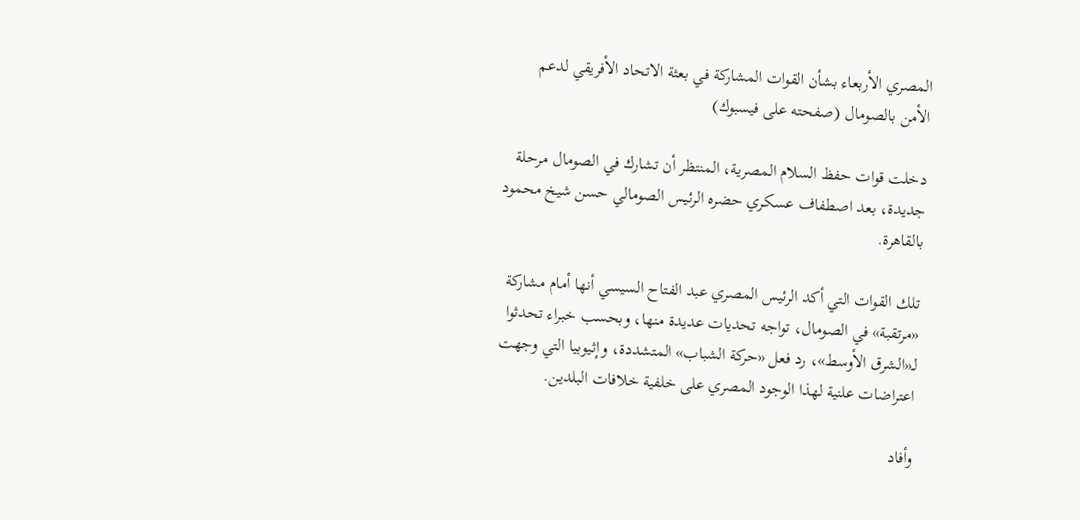المصري الأربعاء بشأن القوات المشاركة في بعثة الاتحاد الأفريقي لدعم الأمن بالصومال (صفحته على فيسبوك)

دخلت قوات حفظ السلام المصرية، المنتظر أن تشارك في الصومال مرحلة جديدة، بعد اصطفاف عسكري حضره الرئيس الصومالي حسن شيخ محمود بالقاهرة.

تلك القوات التي أكد الرئيس المصري عبد الفتاح السيسي أنها أمام مشاركة «مرتقبة» في الصومال، تواجه تحديات عديدة منها، وبحسب خبراء تحدثوا لـ«الشرق الأوسط»، رد فعل «حركة الشباب» المتشددة، وإثيوبيا التي وجهت اعتراضات علنية لهذا الوجود المصري على خلفية خلافات البلدين.

وأفاد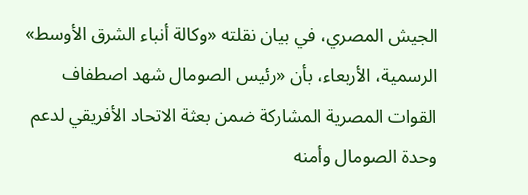الجيش المصري، في بيان نقلته «وكالة أنباء الشرق الأوسط» الرسمية، الأربعاء، بأن «رئيس الصومال شهد اصطفاف القوات المصرية المشاركة ضمن بعثة الاتحاد الأفريقي لدعم وحدة الصومال وأمنه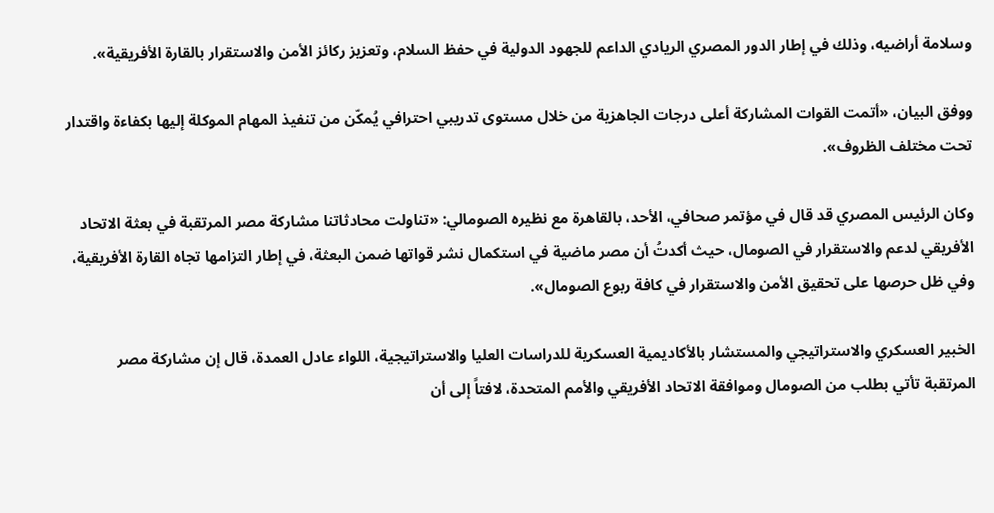وسلامة أراضيه، وذلك في إطار الدور المصري الريادي الداعم للجهود الدولية في حفظ السلام، وتعزيز ركائز الأمن والاستقرار بالقارة الأفريقية».

ووفق البيان، «أتمت القوات المشاركة أعلى درجات الجاهزية من خلال مستوى تدريبي احترافي يُمكّن من تنفيذ المهام الموكلة إليها بكفاءة واقتدار تحت مختلف الظروف».

وكان الرئيس المصري قد قال في مؤتمر صحافي، الأحد، بالقاهرة مع نظيره الصومالي: «تناولت محادثاتنا مشاركة مصر المرتقبة في بعثة الاتحاد الأفريقي لدعم والاستقرار في الصومال، حيث أكدتُ أن مصر ماضية في استكمال نشر قواتها ضمن البعثة، في إطار التزامها تجاه القارة الأفريقية، وفي ظل حرصها على تحقيق الأمن والاستقرار في كافة ربوع الصومال».

الخبير العسكري والاستراتيجي والمستشار بالأكاديمية العسكرية للدراسات العليا والاستراتيجية، اللواء عادل العمدة، قال إن مشاركة مصر المرتقبة تأتي بطلب من الصومال وموافقة الاتحاد الأفريقي والأمم المتحدة، لافتاً إلى أن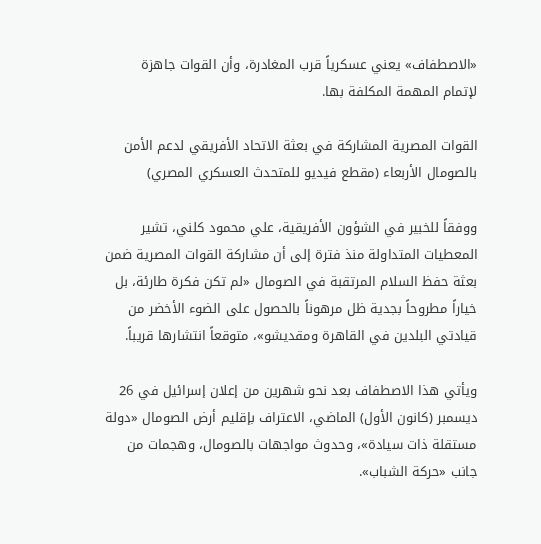«الاصطفاف» يعني عسكرياً قرب المغادرة، وأن القوات جاهزة لإتمام المهمة المكلفة بها.

القوات المصرية المشاركة في بعثة الاتحاد الأفريقي لدعم الأمن بالصومال الأربعاء (مقطع فيديو للمتحدث العسكري المصري)

ووفقاً للخبير في الشؤون الأفريقية، علي محمود كلني، تشير المعطيات المتداولة منذ فترة إلى أن مشاركة القوات المصرية ضمن بعثة حفظ السلام المرتقبة في الصومال «لم تكن فكرة طارئة، بل خياراً مطروحاً بجدية ظل مرهوناً بالحصول على الضوء الأخضر من قيادتي البلدين في القاهرة ومقديشو»، متوقعاً انتشارها قريباً.

ويأتي هذا الاصطفاف بعد نحو شهرين من إعلان إسرائيل في 26 ديسمبر (كانون الأول) الماضي، الاعتراف بإقليم أرض الصومال «دولة مستقلة ذات سيادة»، وحدوث مواجهات بالصومال، وهجمات من جانب «حركة الشباب».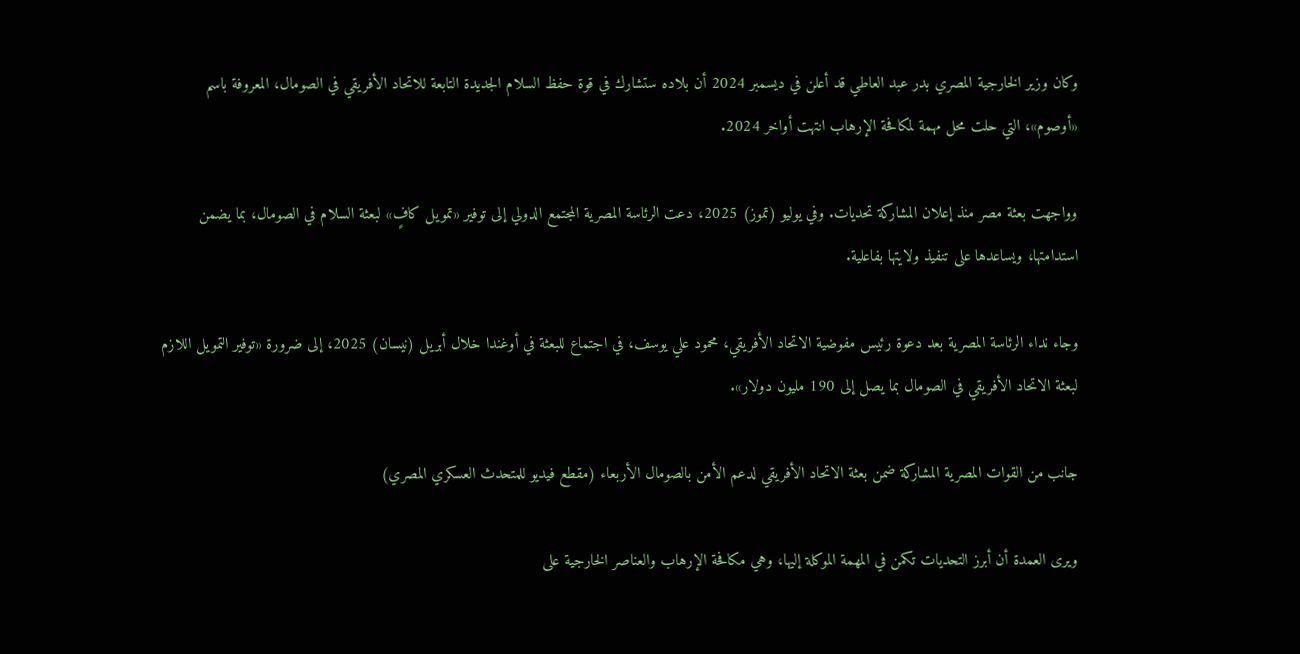وكان وزير الخارجية المصري بدر عبد العاطي قد أعلن في ديسمبر 2024 أن بلاده ستشارك في قوة حفظ السلام الجديدة التابعة للاتحاد الأفريقي في الصومال، المعروفة باسم «أوصوم»، التي حلت محل مهمة لمكافحة الإرهاب انتهت أواخر 2024.

وواجهت بعثة مصر منذ إعلان المشاركة تحديات. وفي يوليو (تموز) 2025، دعت الرئاسة المصرية المجتمع الدولي إلى توفير «تمويل كافٍ» لبعثة السلام في الصومال، بما يضمن استدامتها، ويساعدها على تنفيذ ولايتها بفاعلية.

وجاء نداء الرئاسة المصرية بعد دعوة رئيس مفوضية الاتحاد الأفريقي، محمود علي يوسف، في اجتماع للبعثة في أوغندا خلال أبريل (نيسان) 2025، إلى ضرورة «توفير التمويل اللازم لبعثة الاتحاد الأفريقي في الصومال بما يصل إلى 190 مليون دولار».

جانب من القوات المصرية المشاركة ضمن بعثة الاتحاد الأفريقي لدعم الأمن بالصومال الأربعاء (مقطع فيديو للمتحدث العسكري المصري)

ويرى العمدة أن أبرز التحديات تكمن في المهمة الموكلة إليها، وهي مكافحة الإرهاب والعناصر الخارجية على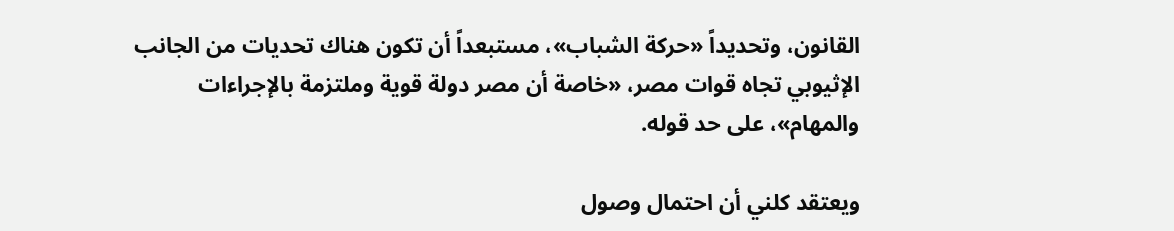القانون، وتحديداً «حركة الشباب»، مستبعداً أن تكون هناك تحديات من الجانب الإثيوبي تجاه قوات مصر، «خاصة أن مصر دولة قوية وملتزمة بالإجراءات والمهام»، على حد قوله.

ويعتقد كلني أن احتمال وصول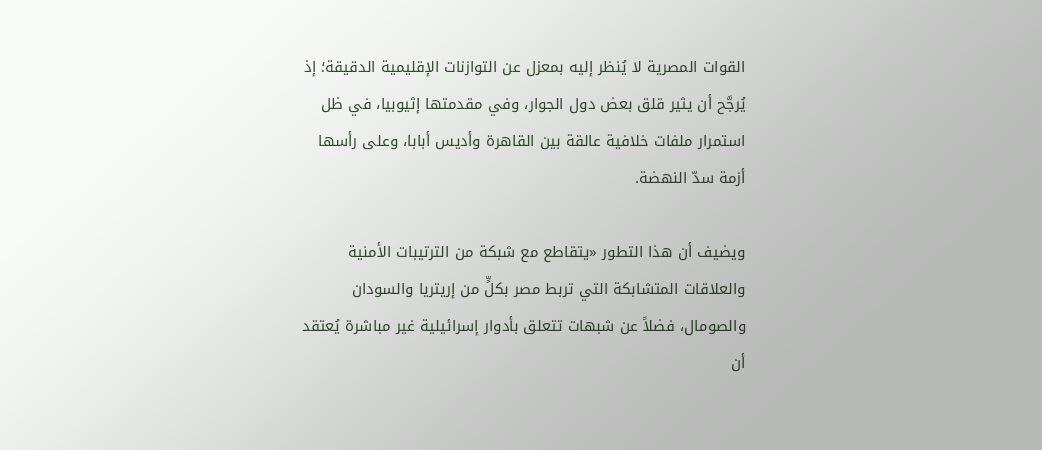القوات المصرية لا يُنظر إليه بمعزل عن التوازنات الإقليمية الدقيقة؛ إذ يُرجَّح أن يثير قلق بعض دول الجوار، وفي مقدمتها إثيوبيا، في ظل استمرار ملفات خلافية عالقة بين القاهرة وأديس أبابا، وعلى رأسها أزمة سدّ النهضة.

ويضيف أن هذا التطور «يتقاطع مع شبكة من الترتيبات الأمنية والعلاقات المتشابكة التي تربط مصر بكلٍّ من إريتريا والسودان والصومال، فضلاً عن شبهات تتعلق بأدوار إسرائيلية غير مباشرة يُعتقد أن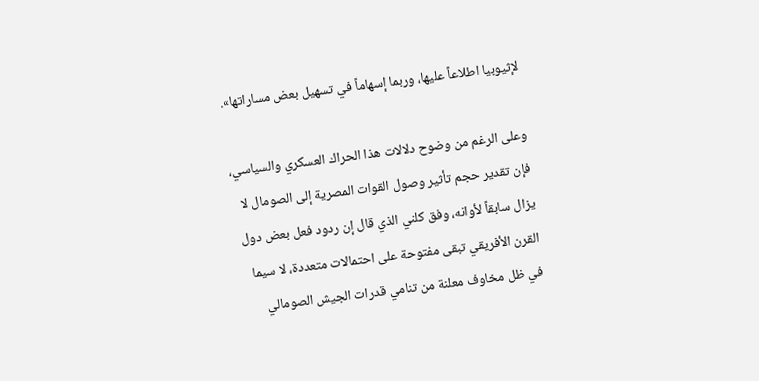لإثيوبيا اطلاعاً عليها، وربما إسهاماً في تسهيل بعض مساراتها».

وعلى الرغم من وضوح دلالات هذا الحراك العسكري والسياسي، فإن تقدير حجم تأثير وصول القوات المصرية إلى الصومال لا يزال سابقاً لأوانه، وفق كلني الذي قال إن ردود فعل بعض دول القرن الأفريقي تبقى مفتوحة على احتمالات متعددة، لا سيما في ظل مخاوف معلنة من تنامي قدرات الجيش الصومالي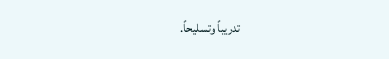تدريباً وتسليحاً.